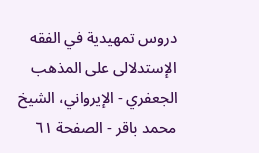دروس تمهيدية في الفقه الإستدلالى على المذهب الجعفري - الإيرواني، الشيخ محمد باقر - الصفحة ٦١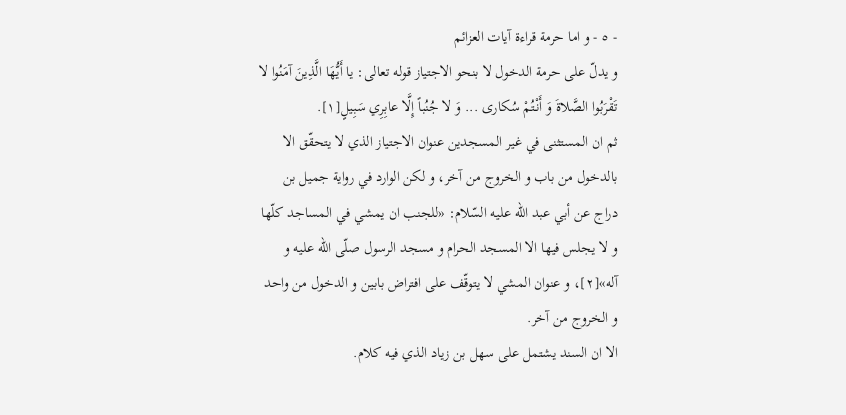- ٥ - و اما حرمة قراءة آيات العزائم
و يدلّ على حرمة الدخول لا بنحو الاجتياز قوله تعالى: يا أَيُّهَا الَّذِينَ آمَنُوا لا تَقْرَبُوا الصَّلاةَ وَ أَنْتُمْ سُكارى ... وَ لا جُنُباً إِلَّا عابِرِي سَبِيلٍ[١].
ثم ان المستثنى في غير المسجدين عنوان الاجتياز الذي لا يتحقّق الا بالدخول من باب و الخروج من آخر، و لكن الوارد في رواية جميل بن دراج عن أبي عبد اللّه عليه السّلام: «للجنب ان يمشي في المساجد كلّها و لا يجلس فيها الا المسجد الحرام و مسجد الرسول صلّى اللّه عليه و آله»[٢]، و عنوان المشي لا يتوقّف على افتراض بابين و الدخول من واحد و الخروج من آخر.
الا ان السند يشتمل على سهل بن زياد الذي فيه كلام.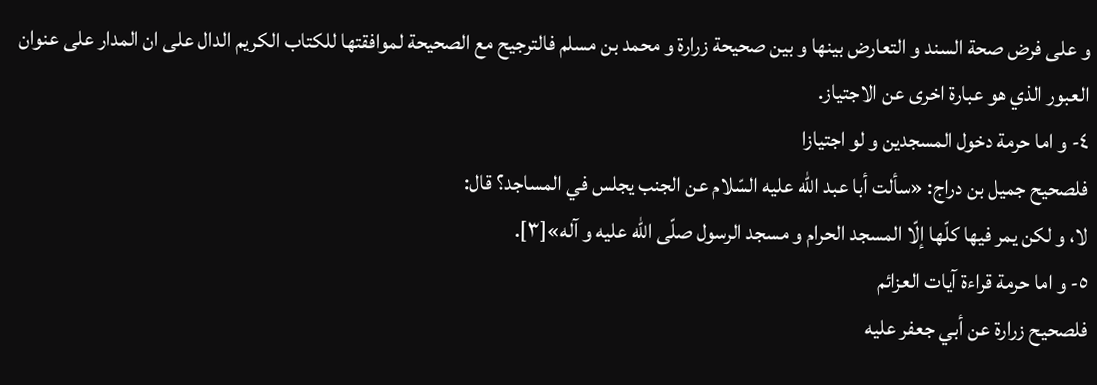و على فرض صحة السند و التعارض بينها و بين صحيحة زرارة و محمد بن مسلم فالترجيح مع الصحيحة لموافقتها للكتاب الكريم الدال على ان المدار على عنوان العبور الذي هو عبارة اخرى عن الاجتياز.
٤- و اما حرمة دخول المسجدين و لو اجتيازا
فلصحيح جميل بن دراج: «سألت أبا عبد اللّه عليه السّلام عن الجنب يجلس في المساجد؟ قال:
لا، و لكن يمر فيها كلّها إلّا المسجد الحرام و مسجد الرسول صلّى اللّه عليه و آله»[٣].
٥- و اما حرمة قراءة آيات العزائم
فلصحيح زرارة عن أبي جعفر عليه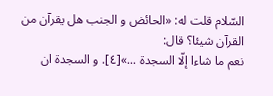السّلام قلت له: «الحائض و الجنب هل يقرآن من القرآن شيئا؟ قال:
نعم ما شاءا إلّا السجدة ...»[٤]. و السجدة ان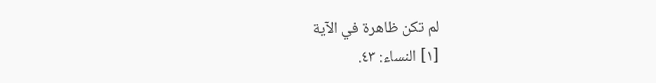لم تكن ظاهرة في الآية
[١] النساء: ٤٣.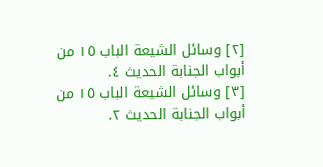[٢] وسائل الشيعة الباب ١٥ من أبواب الجنابة الحديث ٤.
[٣] وسائل الشيعة الباب ١٥ من أبواب الجنابة الحديث ٢.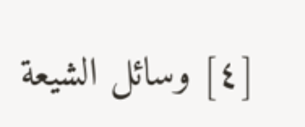[٤] وسائل الشيعة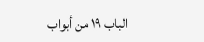الباب ١٩ من أبواب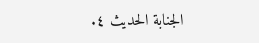الجنابة الحديث ٤.